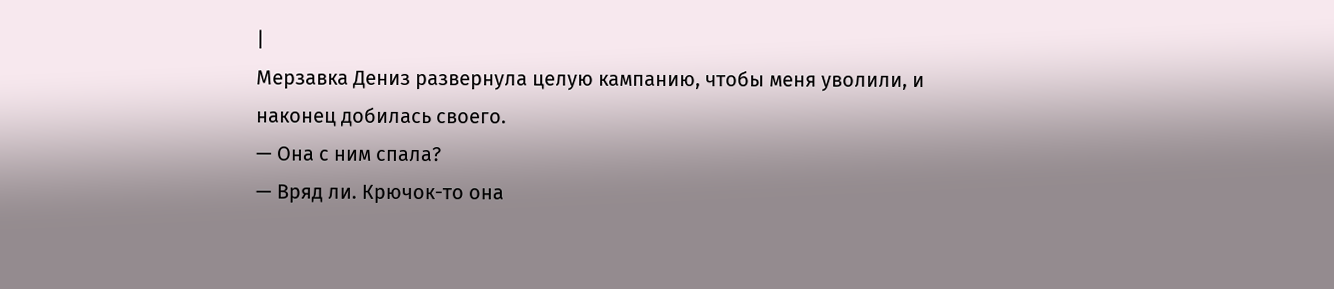|
Мерзавка Дениз развернула целую кампанию, чтобы меня уволили, и наконец добилась своего.
— Она с ним спала?
— Вряд ли. Крючок-то она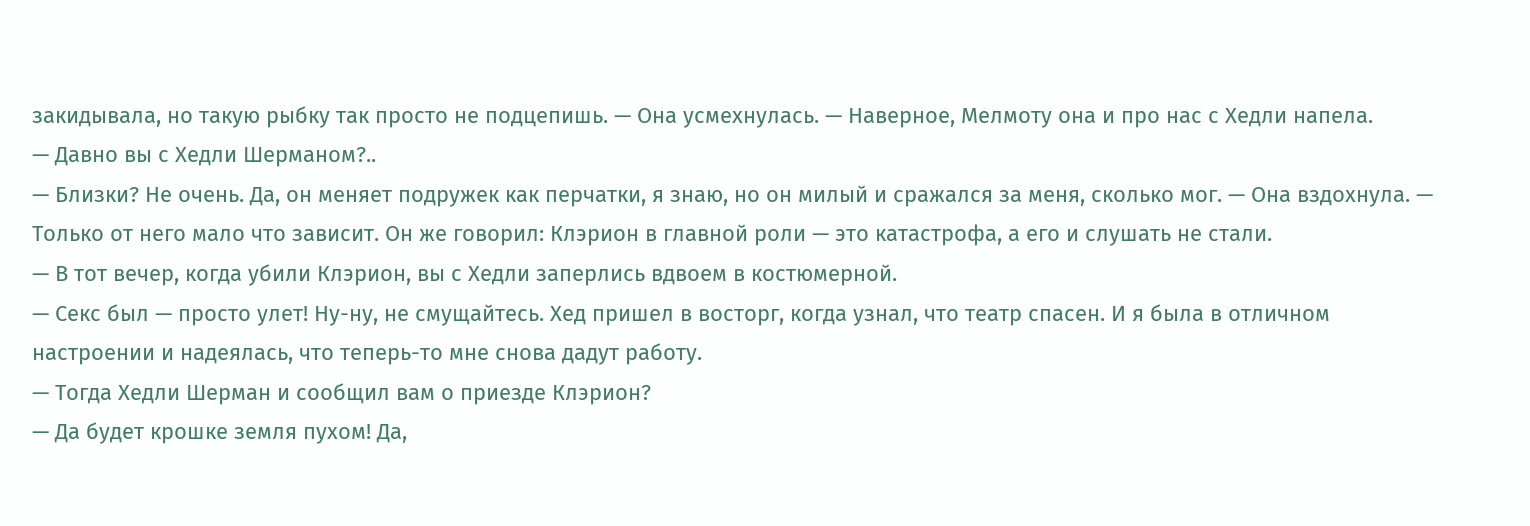закидывала, но такую рыбку так просто не подцепишь. — Она усмехнулась. — Наверное, Мелмоту она и про нас с Хедли напела.
— Давно вы с Хедли Шерманом?..
— Близки? Не очень. Да, он меняет подружек как перчатки, я знаю, но он милый и сражался за меня, сколько мог. — Она вздохнула. — Только от него мало что зависит. Он же говорил: Клэрион в главной роли — это катастрофа, а его и слушать не стали.
— В тот вечер, когда убили Клэрион, вы с Хедли заперлись вдвоем в костюмерной.
— Секс был — просто улет! Ну-ну, не смущайтесь. Хед пришел в восторг, когда узнал, что театр спасен. И я была в отличном настроении и надеялась, что теперь-то мне снова дадут работу.
— Тогда Хедли Шерман и сообщил вам о приезде Клэрион?
— Да будет крошке земля пухом! Да,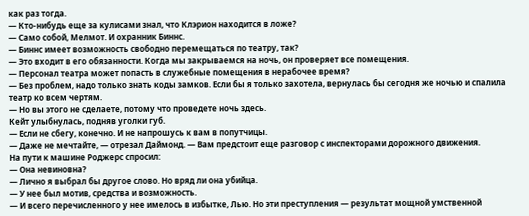как раз тогда.
— Кто-нибудь еще за кулисами знал, что Клэрион находится в ложе?
— Само собой, Мелмот. И охранник Биннс.
— Биннс имеет возможность свободно перемещаться по театру, так?
— Это входит в его обязанности. Когда мы закрываемся на ночь, он проверяет все помещения.
— Персонал театра может попасть в служебные помещения в нерабочее время?
— Без проблем, надо только знать коды замков. Если бы я только захотела, вернулась бы сегодня же ночью и спалила театр ко всем чертям.
— Но вы этого не сделаете, потому что проведете ночь здесь.
Кейт улыбнулась, подняв уголки губ.
— Если не сбегу, конечно. И не напрошусь к вам в попутчицы.
— Даже не мечтайте, — отрезал Даймонд. — Вам предстоит еще разговор с инспекторами дорожного движения.
На пути к машине Роджерс спросил:
— Она невиновна?
— Лично я выбрал бы другое слово. Но вряд ли она убийца.
— У нее был мотив, средства и возможность.
— И всего перечисленного у нее имелось в избытке, Лью. Но эти преступления — результат мощной умственной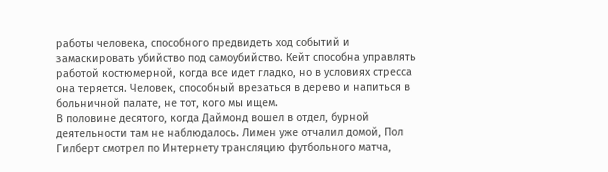работы человека, способного предвидеть ход событий и замаскировать убийство под самоубийство. Кейт способна управлять работой костюмерной, когда все идет гладко, но в условиях стресса она теряется. Человек, способный врезаться в дерево и напиться в больничной палате, не тот, кого мы ищем.
В половине десятого, когда Даймонд вошел в отдел, бурной деятельности там не наблюдалось. Лимен уже отчалил домой, Пол Гилберт смотрел по Интернету трансляцию футбольного матча,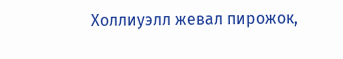Холлиуэлл жевал пирожок,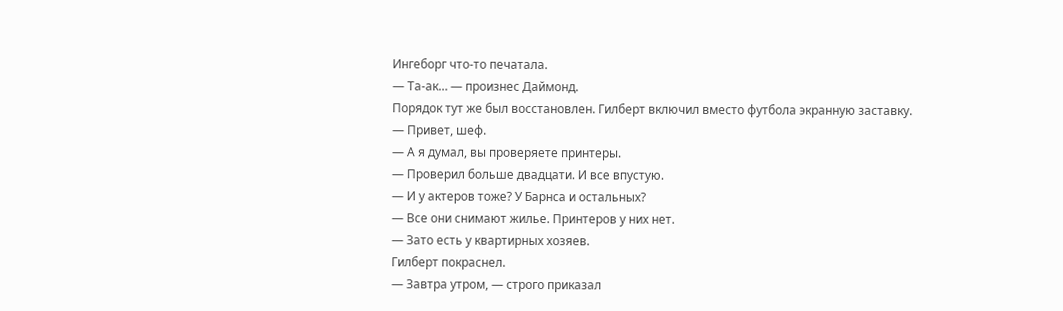Ингеборг что-то печатала.
— Та-ак… — произнес Даймонд.
Порядок тут же был восстановлен. Гилберт включил вместо футбола экранную заставку.
— Привет, шеф.
— А я думал, вы проверяете принтеры.
— Проверил больше двадцати. И все впустую.
— И у актеров тоже? У Барнса и остальных?
— Все они снимают жилье. Принтеров у них нет.
— Зато есть у квартирных хозяев.
Гилберт покраснел.
— Завтра утром, — строго приказал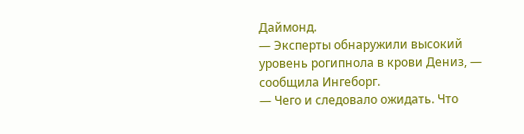Даймонд.
— Эксперты обнаружили высокий уровень рогипнола в крови Дениз, — сообщила Ингеборг.
— Чего и следовало ожидать. Что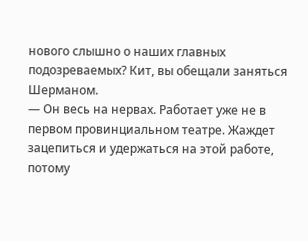нового слышно о наших главных подозреваемых? Кит, вы обещали заняться Шерманом.
— Он весь на нервах. Работает уже не в первом провинциальном театре. Жаждет зацепиться и удержаться на этой работе, потому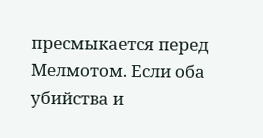пресмыкается перед Мелмотом. Если оба убийства и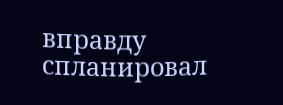вправду спланировал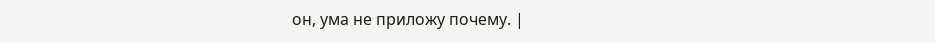он, ума не приложу почему. |